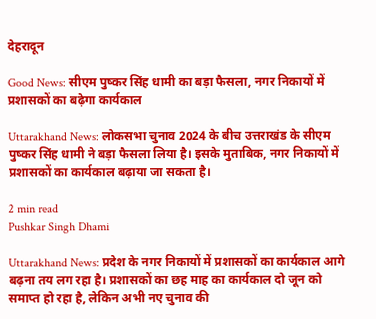देहरादून

Good News: सीएम पुष्कर सिंह धामी का बड़ा फैसला, नगर निकायों में प्रशासकों का बढ़ेगा कार्यकाल

Uttarakhand News: लोकसभा चुनाव 2024 के बीच उत्तराखंड के सीएम पुष्कर सिंह धामी ने बड़ा फैसला लिया है। इसके मुताबिक, नगर निकायों में प्रशासकों का कार्यकाल बढ़ाया जा सकता है।

2 min read
Pushkar Singh Dhami

Uttarakhand News: प्रदेश के नगर निकायों में प्रशासकों का कार्यकाल आगे बढ़ना तय लग रहा है। प्रशासकों का छह माह का कार्यकाल दो जून को समाप्त हो रहा है, लेकिन अभी नए चुनाव की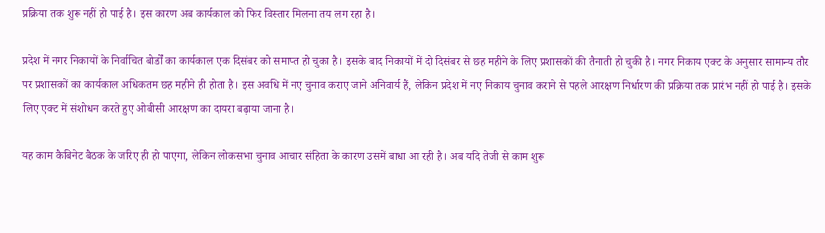प्रक्रिया तक शुरू नहीं हो पाई है। इस कारण अब कार्यकाल को फिर विस्तार मिलना तय लग रहा है।

प्रदेश में नगर निकायों के निर्वाचित बोर्डों का कार्यकाल एक दिसंबर को समाप्त हो चुका है। इसके बाद निकायों में दो दिसंबर से छह महीने के लिए प्रशासकों की तैनाती हो चुकी है। नगर निकाय एक्ट के अनुसार सामान्य तौर पर प्रशासकों का कार्यकाल अधिकतम छह महीने ही होता है। इस अवधि में नए चुनाव कराए जाने अनिवार्य हैं, लेकिन प्रदेश में नए निकाय चुनाव कराने से पहले आरक्षण निर्धारण की प्रक्रिया तक प्रारंभ नहीं हो पाई है। इसके लिए एक्ट में संशोधन करते हुए ओबीसी आरक्षण का दायरा बढ़ाया जाना है।

यह काम कैबिनेट बैठक के जरिए ही हो पाएगा, लेकिन लोकसभा चुनाव आचार संहिता के कारण उसमें बाधा आ रही है। अब यदि तेजी से काम शुरू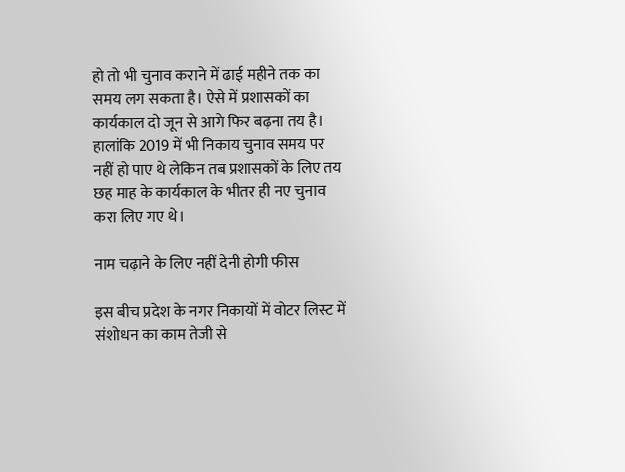हो तो भी चुनाव कराने में ढाई महीने तक का समय लग सकता है। ऐसे में प्रशासकों का कार्यकाल दो जून से आगे फिर बढ़ना तय है। हालांकि 2019 में भी निकाय चुनाव समय पर नहीं हो पाए थे लेकिन तब प्रशासकों के लिए तय छह माह के कार्यकाल के भीतर ही नए चुनाव करा लिए गए थे।

नाम चढ़ाने के लिए नहीं देनी होगी फीस

इस बीच प्रदेश के नगर निकायों में वोटर लिस्ट में संशोधन का काम तेजी से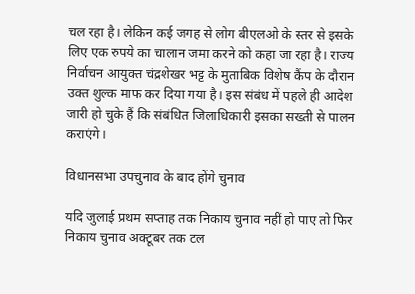चल रहा है। लेकिन कई जगह से लोग बीएलओ के स्तर से इसके लिए एक रुपये का चालान जमा करने को कहा जा रहा है। राज्य निर्वाचन आयुक्त चंद्रशेखर भट्ट के मुताबिक विशेष कैंप के दौरान उक्त शुल्क माफ कर दिया गया है। इस संबंध में पहले ही आदेश जारी हो चुके हैं कि संबंधित जिलाधिकारी इसका सख्ती से पालन कराएंगे।

विधानसभा उपचुनाव के बाद होंगे चुनाव

यदि जुलाई प्रथम सप्ताह तक निकाय चुनाव नहीं हो पाए तो फिर निकाय चुनाव अक्टूबर तक टल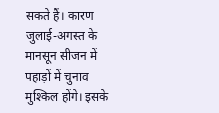सकते हैं। कारण जुलाई-अगस्त के मानसून सीजन में पहाड़ों में चुनाव मुश्किल होंगे। इसके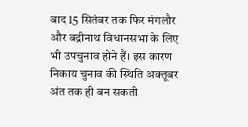बाद 15 सितंबर तक फिर मंगलौर और बद्रीनाथ विधानसभा के लिए भी उपचुनाव होने हैं। इस कारण निकाय चुनाव की स्थिति अक्तूबर अंत तक ही बन सकती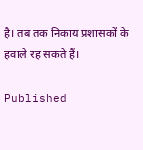है। तब तक निकाय प्रशासकों के हवाले रह सकते हैं।

Published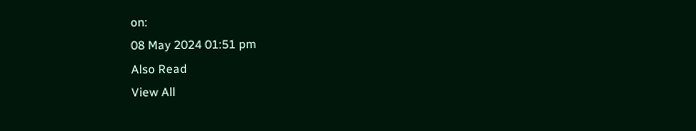on:
08 May 2024 01:51 pm
Also Read
View All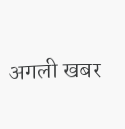अगली खबर